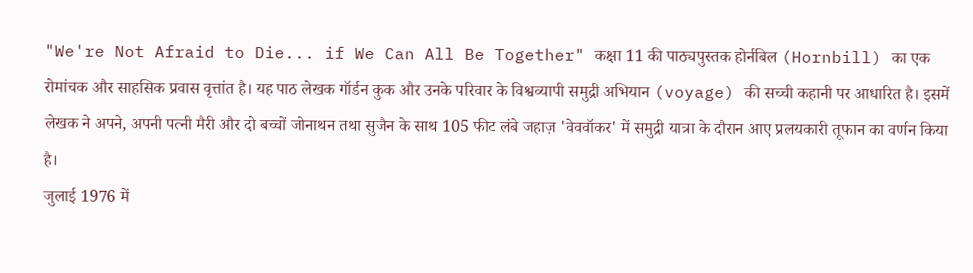"We're Not Afraid to Die... if We Can All Be Together" कक्षा 11 की पाठ्यपुस्तक होर्नबिल (Hornbill) का एक रोमांचक और साहसिक प्रवास वृत्तांत है। यह पाठ लेखक गॉर्डन कुक और उनके परिवार के विश्वव्यापी समुद्री अभियान (voyage) की सच्ची कहानी पर आधारित है। इसमें लेखक ने अपने, अपनी पत्नी मैरी और दो बच्चों जोनाथन तथा सुजैन के साथ 105 फीट लंबे जहाज़ 'वेववॉकर' में समुद्री यात्रा के दौरान आए प्रलयकारी तूफान का वर्णन किया है।
जुलाई 1976 में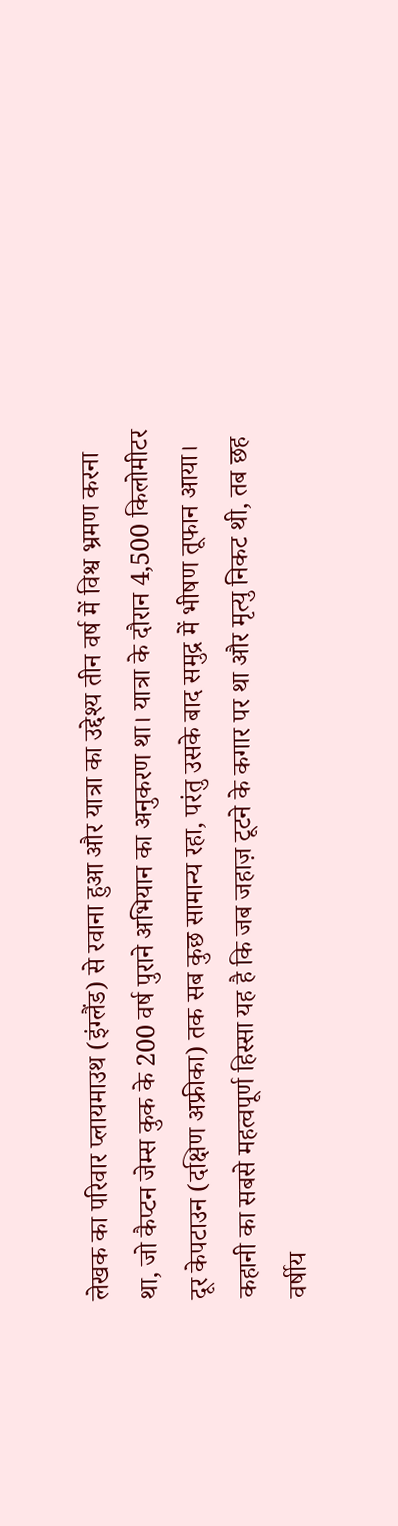लेखक का परिवार प्लायमाउथ (इंग्लैंड) से रवाना हुआ और यात्रा का उद्देश्य तीन वर्ष में विश्व भ्रमण करना था, जो कैप्टन जेम्स कुक के 200 वर्ष पुराने अभियान का अनुकरण था। यात्रा के दौरान 4,500 किलोमीटर दूर केपटाउन (दक्षिण अफ्रीका) तक सब कुछ सामान्य रहा, परंतु उसके बाद समुद्र में भीषण तूफान आया।
कहानी का सबसे महत्वपूर्ण हिस्सा यह है कि जब जहाज़ टूटने के कगार पर था और मृत्यु निकट थी, तब छह वर्षीय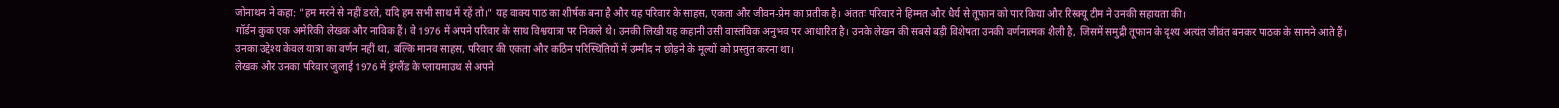जोनाथन ने कहा: "हम मरने से नहीं डरते, यदि हम सभी साथ में रहें तो।" यह वाक्य पाठ का शीर्षक बना है और यह परिवार के साहस, एकता और जीवन-प्रेम का प्रतीक है। अंततः परिवार ने हिम्मत और धैर्य से तूफान को पार किया और रिस्क्यू टीम ने उनकी सहायता की।
गॉर्डन कुक एक अमेरिकी लेखक और नाविक हैं। वे 1976 में अपने परिवार के साथ विश्वयात्रा पर निकले थे। उनकी लिखी यह कहानी उसी वास्तविक अनुभव पर आधारित है। उनके लेखन की सबसे बड़ी विशेषता उनकी वर्णनात्मक शैली है, जिसमें समुद्री तूफान के दृश्य अत्यंत जीवंत बनकर पाठक के सामने आते हैं।
उनका उद्देश्य केवल यात्रा का वर्णन नहीं था, बल्कि मानव साहस, परिवार की एकता और कठिन परिस्थितियों में उम्मीद न छोड़ने के मूल्यों को प्रस्तुत करना था।
लेखक और उनका परिवार जुलाई 1976 में इंग्लैंड के प्लायमाउथ से अपने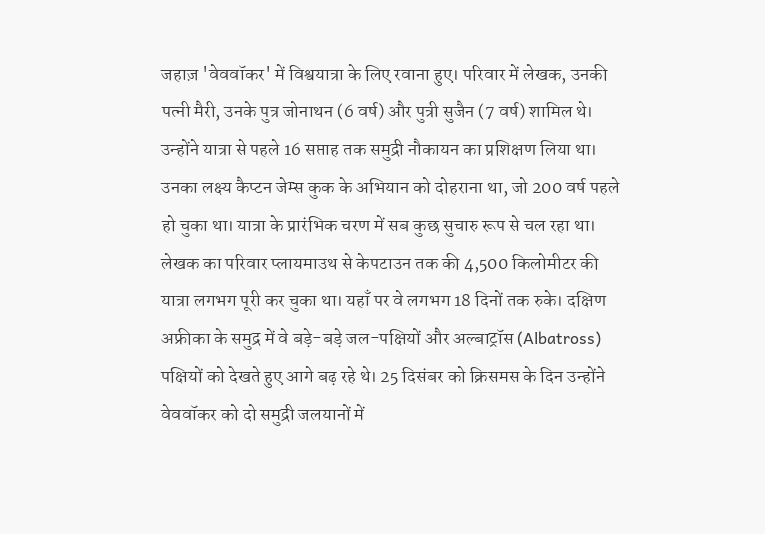जहाज़ 'वेववॉकर' में विश्वयात्रा के लिए रवाना हुए। परिवार में लेखक, उनकी पत्नी मैरी, उनके पुत्र जोनाथन (6 वर्ष) और पुत्री सुजैन (7 वर्ष) शामिल थे। उन्होंने यात्रा से पहले 16 सप्ताह तक समुद्री नौकायन का प्रशिक्षण लिया था। उनका लक्ष्य कैप्टन जेम्स कुक के अभियान को दोहराना था, जो 200 वर्ष पहले हो चुका था। यात्रा के प्रारंभिक चरण में सब कुछ सुचारु रूप से चल रहा था।
लेखक का परिवार प्लायमाउथ से केपटाउन तक की 4,500 किलोमीटर की यात्रा लगभग पूरी कर चुका था। यहाँ पर वे लगभग 18 दिनों तक रुके। दक्षिण अफ्रीका के समुद्र में वे बड़े-बड़े जल-पक्षियों और अल्बाट्रॉस (Albatross) पक्षियों को देखते हुए आगे बढ़ रहे थे। 25 दिसंबर को क्रिसमस के दिन उन्होंने वेववॉकर को दो समुद्री जलयानों में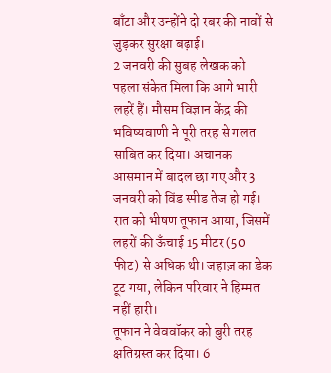बाँटा और उन्होंने दो रबर की नावों से जुड़कर सुरक्षा बढ़ाई।
2 जनवरी की सुबह लेखक को पहला संकेत मिला कि आगे भारी लहरें हैं। मौसम विज्ञान केंद्र की भविष्यवाणी ने पूरी तरह से गलत साबित कर दिया। अचानक आसमान में बादल छा गए और 3 जनवरी को विंड स्पीड तेज हो गई। रात को भीषण तूफान आया, जिसमें लहरों की ऊँचाई 15 मीटर (50 फीट) से अधिक थी। जहाज़ का डेक टूट गया, लेकिन परिवार ने हिम्मत नहीं हारी।
तूफान ने वेववॉकर को बुरी तरह क्षतिग्रस्त कर दिया। 6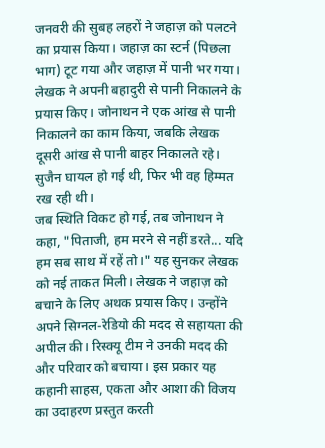जनवरी की सुबह लहरों ने जहाज़ को पलटने का प्रयास किया। जहाज़ का स्टर्न (पिछला भाग) टूट गया और जहाज़ में पानी भर गया। लेखक ने अपनी बहादुरी से पानी निकालने के प्रयास किए। जोनाथन ने एक आंख से पानी निकालने का काम किया, जबकि लेखक दूसरी आंख से पानी बाहर निकालते रहे। सुजैन घायल हो गई थी, फिर भी वह हिम्मत रख रही थी।
जब स्थिति विकट हो गई, तब जोनाथन ने कहा, "पिताजी, हम मरने से नहीं डरते... यदि हम सब साथ में रहें तो।" यह सुनकर लेखक को नई ताकत मिली। लेखक ने जहाज़ को बचाने के लिए अथक प्रयास किए। उन्होंने अपने सिग्नल-रेडियो की मदद से सहायता की अपील की। रिस्क्यू टीम ने उनकी मदद की और परिवार को बचाया। इस प्रकार यह कहानी साहस, एकता और आशा की विजय का उदाहरण प्रस्तुत करती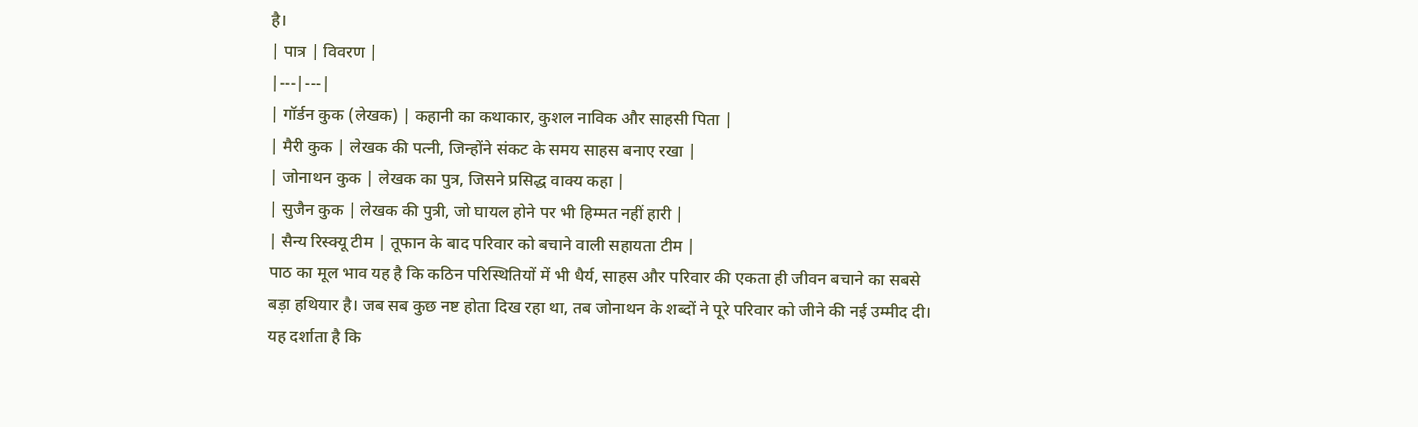है।
| पात्र | विवरण |
|---|---|
| गॉर्डन कुक (लेखक) | कहानी का कथाकार, कुशल नाविक और साहसी पिता |
| मैरी कुक | लेखक की पत्नी, जिन्होंने संकट के समय साहस बनाए रखा |
| जोनाथन कुक | लेखक का पुत्र, जिसने प्रसिद्ध वाक्य कहा |
| सुजैन कुक | लेखक की पुत्री, जो घायल होने पर भी हिम्मत नहीं हारी |
| सैन्य रिस्क्यू टीम | तूफान के बाद परिवार को बचाने वाली सहायता टीम |
पाठ का मूल भाव यह है कि कठिन परिस्थितियों में भी धैर्य, साहस और परिवार की एकता ही जीवन बचाने का सबसे बड़ा हथियार है। जब सब कुछ नष्ट होता दिख रहा था, तब जोनाथन के शब्दों ने पूरे परिवार को जीने की नई उम्मीद दी। यह दर्शाता है कि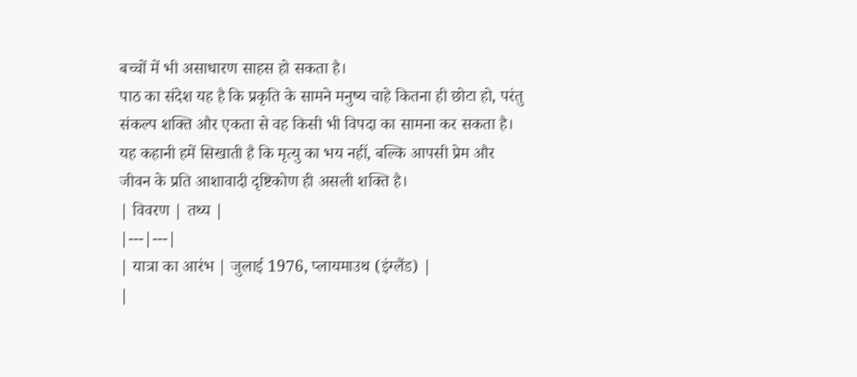बच्चों में भी असाधारण साहस हो सकता है।
पाठ का संदेश यह है कि प्रकृति के सामने मनुष्य चाहे कितना ही छोटा हो, परंतु संकल्प शक्ति और एकता से वह किसी भी विपदा का सामना कर सकता है। यह कहानी हमें सिखाती है कि मृत्यु का भय नहीं, बल्कि आपसी प्रेम और जीवन के प्रति आशावादी दृष्टिकोण ही असली शक्ति है।
| विवरण | तथ्य |
|---|---|
| यात्रा का आरंभ | जुलाई 1976, प्लायमाउथ (इंग्लैंड) |
|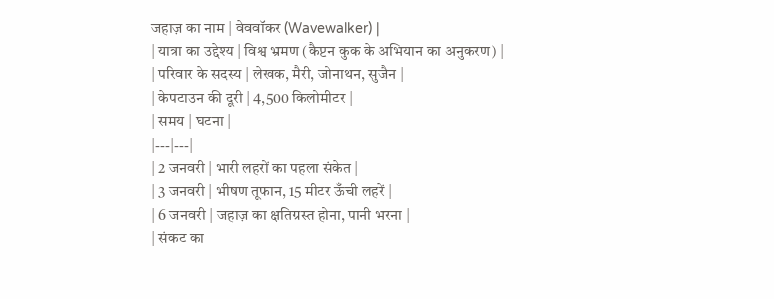जहाज़ का नाम | वेववॉकर (Wavewalker) |
| यात्रा का उद्देश्य | विश्व भ्रमण (कैप्टन कुक के अभियान का अनुकरण) |
| परिवार के सदस्य | लेखक, मैरी, जोनाथन, सुजैन |
| केपटाउन की दूरी | 4,500 किलोमीटर |
| समय | घटना |
|---|---|
| 2 जनवरी | भारी लहरों का पहला संकेत |
| 3 जनवरी | भीषण तूफान, 15 मीटर ऊँची लहरें |
| 6 जनवरी | जहाज़ का क्षतिग्रस्त होना, पानी भरना |
| संकट का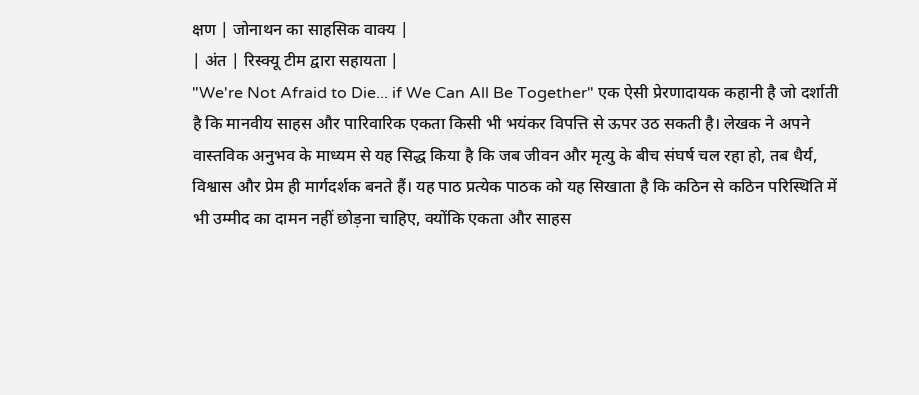क्षण | जोनाथन का साहसिक वाक्य |
| अंत | रिस्क्यू टीम द्वारा सहायता |
"We're Not Afraid to Die... if We Can All Be Together" एक ऐसी प्रेरणादायक कहानी है जो दर्शाती है कि मानवीय साहस और पारिवारिक एकता किसी भी भयंकर विपत्ति से ऊपर उठ सकती है। लेखक ने अपने वास्तविक अनुभव के माध्यम से यह सिद्ध किया है कि जब जीवन और मृत्यु के बीच संघर्ष चल रहा हो, तब धैर्य, विश्वास और प्रेम ही मार्गदर्शक बनते हैं। यह पाठ प्रत्येक पाठक को यह सिखाता है कि कठिन से कठिन परिस्थिति में भी उम्मीद का दामन नहीं छोड़ना चाहिए, क्योंकि एकता और साहस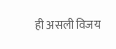ही असली विजय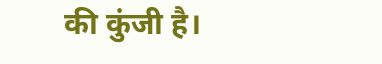की कुंजी है।